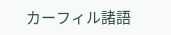カーフィル諸語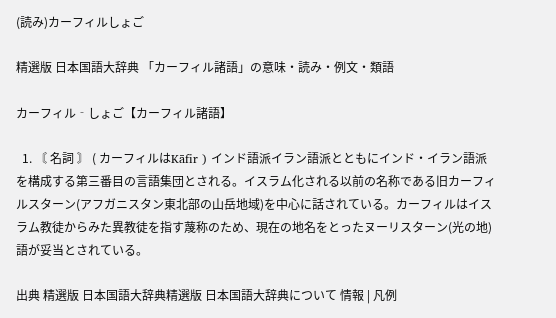(読み)カーフィルしょご

精選版 日本国語大辞典 「カーフィル諸語」の意味・読み・例文・類語

カーフィル‐しょご【カーフィル諸語】

  1. 〘 名詞 〙 ( カーフィルはKāfir ) インド語派イラン語派とともにインド・イラン語派を構成する第三番目の言語集団とされる。イスラム化される以前の名称である旧カーフィルスターン(アフガニスタン東北部の山岳地域)を中心に話されている。カーフィルはイスラム教徒からみた異教徒を指す蔑称のため、現在の地名をとったヌーリスターン(光の地)語が妥当とされている。

出典 精選版 日本国語大辞典精選版 日本国語大辞典について 情報 | 凡例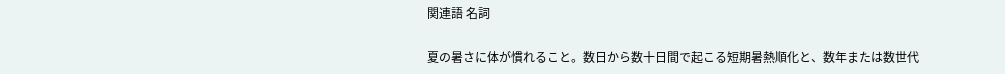関連語 名詞

夏の暑さに体が慣れること。数日から数十日間で起こる短期暑熱順化と、数年または数世代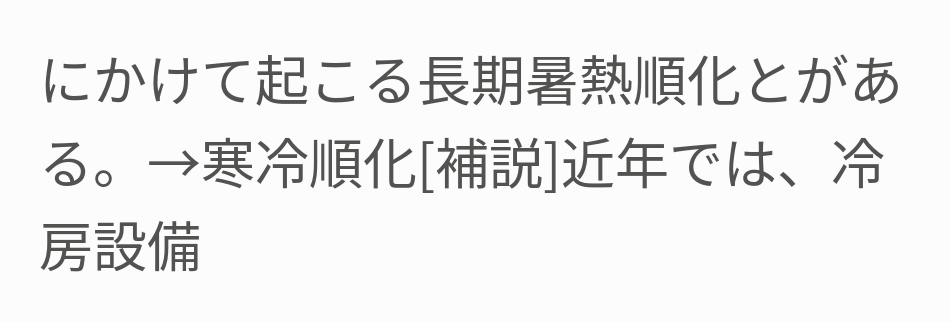にかけて起こる長期暑熱順化とがある。→寒冷順化[補説]近年では、冷房設備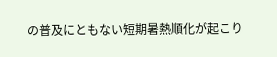の普及にともない短期暑熱順化が起こり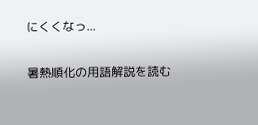にくくなっ...

暑熱順化の用語解説を読む